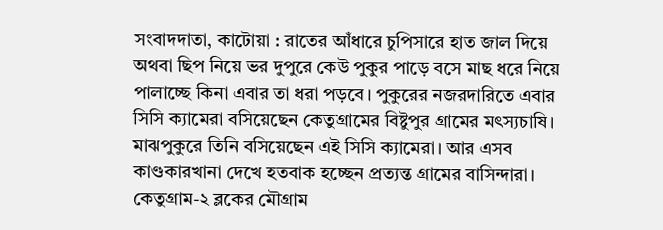সংবাদদাতা, কাটোয়া : রাতের আঁধারে চুপিসারে হাত জাল দিয়ে অথবা ছিপ নিয়ে ভর দুপুরে কেউ পুকুর পাড়ে বসে মাছ ধরে নিয়ে পালাচ্ছে কিনা এবার তা ধরা পড়বে। পুকুরের নজরদারিতে এবার সিসি ক্যামেরা বসিয়েছেন কেতুগ্রামের বিষ্টুপুর গ্রামের মৎস্যচাষি। মাঝপুকুরে তিনি বসিয়েছেন এই সিসি ক্যামেরা। আর এসব কাণ্ডকারখানা দেখে হতবাক হচ্ছেন প্রত্যন্ত গ্রামের বাসিন্দারা।
কেতুগ্রাম-২ ব্লকের মৌগ্রাম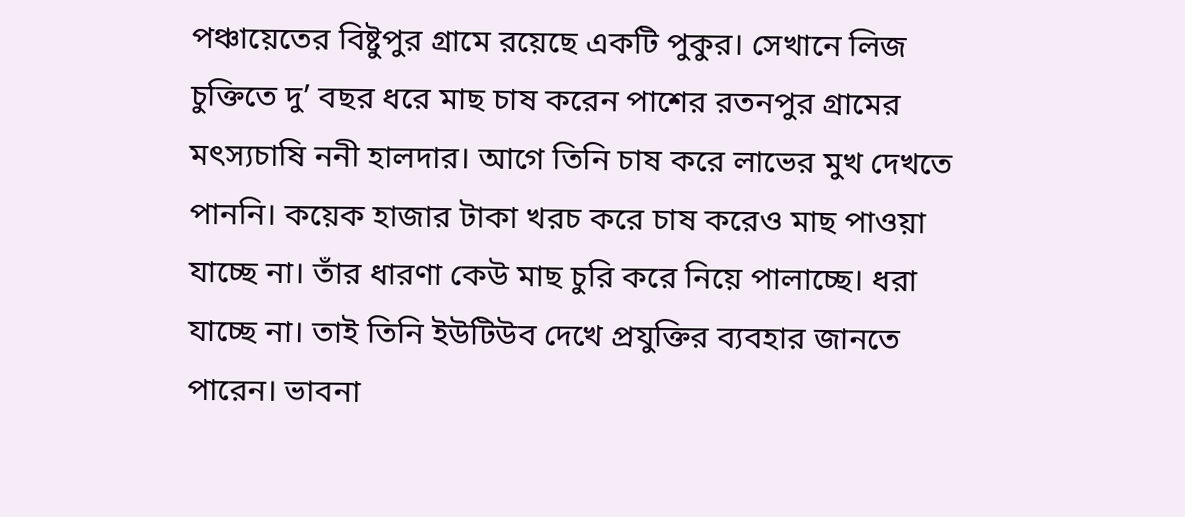পঞ্চায়েতের বিষ্টুপুর গ্রামে রয়েছে একটি পুকুর। সেখানে লিজ চুক্তিতে দু’ বছর ধরে মাছ চাষ করেন পাশের রতনপুর গ্রামের মৎস্যচাষি ননী হালদার। আগে তিনি চাষ করে লাভের মুখ দেখতে পাননি। কয়েক হাজার টাকা খরচ করে চাষ করেও মাছ পাওয়া যাচ্ছে না। তাঁর ধারণা কেউ মাছ চুরি করে নিয়ে পালাচ্ছে। ধরা যাচ্ছে না। তাই তিনি ইউটিউব দেখে প্রযুক্তির ব্যবহার জানতে পারেন। ভাবনা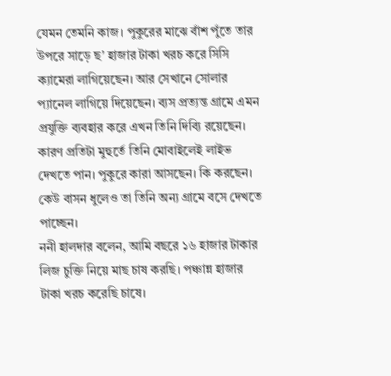যেমন তেমনি কাজ। পুকুরের মাঝে বাঁশ পুঁতে তার উপরে সাড়ে ছ’ হাজার টাকা খরচ করে সিসি ক্যামেরা লাগিয়েছেন। আর সেখানে সোলার প্যানেল লাগিয়ে দিয়েছেন। ব্যস প্রত্যন্ত গ্রামে এমন প্রযুক্তি ব্যবহার করে এখন তিনি দিব্যি রয়েছেন। কারণ প্রতিটা মুহুর্তে তিনি মোবাইলেই লাইভ দেখতে পান। পুকুরে কারা আসছেন। কি করছেন। কেউ বাসন ধুলেও তা তিনি অন্য গ্রামে বসে দেখতে পাচ্ছেন।
ননী হালদার বলেন, আমি বছরে ১৬ হাজার টাকার লিজ চুক্তি নিয়ে মাছ চাষ করছি। পঞ্চান্ন হাজার টাকা খরচ করেছি চাষে।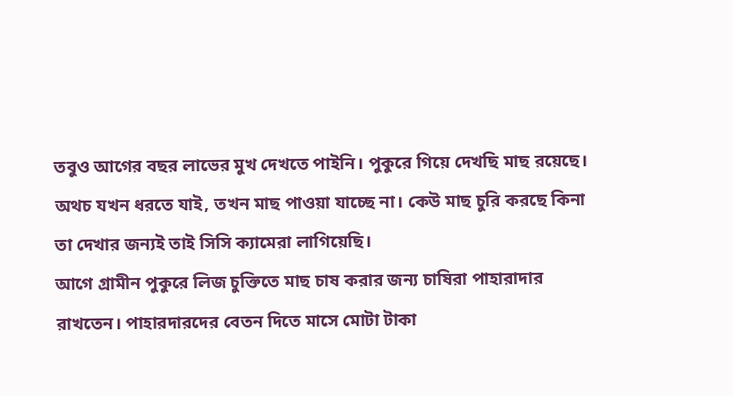তবুও আগের বছর লাভের মুখ দেখতে পাইনি। পুকুরে গিয়ে দেখছি মাছ রয়েছে। অথচ যখন ধরতে যাই, তখন মাছ পাওয়া যাচ্ছে না। কেউ মাছ চুরি করছে কিনা তা দেখার জন্যই তাই সিসি ক্যামেরা লাগিয়েছি।
আগে গ্রামীন পুকুরে লিজ চুক্তিতে মাছ চাষ করার জন্য চাষিরা পাহারাদার রাখতেন। পাহারদারদের বেতন দিতে মাসে মোটা টাকা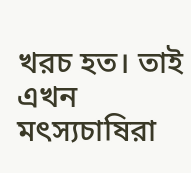খরচ হত। তাই এখন মৎস্যচাষিরা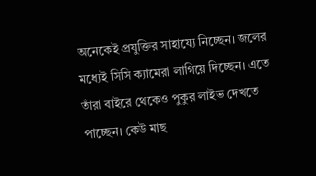অনেকেই প্রযুক্তির সাহায্যে নিচ্ছেন। জলের মধ্যেই সিসি ক্যামেরা লাগিয়ে দিচ্ছেন। এতে তাঁরা বাইরে থেকেও পুকুর লাইভ দেখতে পাচ্ছেন। কেউ মাছ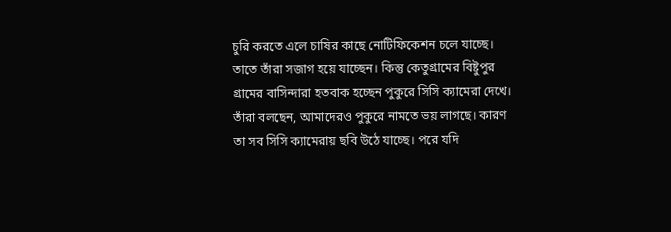চুরি করতে এলে চাষির কাছে নোটিফিকেশন চলে যাচ্ছে। তাতে তাঁরা সজাগ হয়ে যাচ্ছেন। কিন্তু কেতুগ্রামের বিষ্টুপুর গ্রামের বাসিন্দারা হতবাক হচ্ছেন পুকুরে সিসি ক্যামেরা দেখে। তাঁরা বলছেন, আমাদেরও পুকুরে নামতে ভয় লাগছে। কারণ তা সব সিসি ক্যামেরায় ছবি উঠে যাচ্ছে। পরে যদি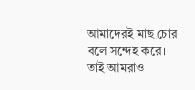আমাদেরই মাছ চোর বলে সন্দেহ করে। তাই আমরাও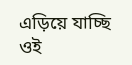এড়িয়ে যাচ্ছি ওই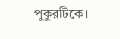পুকুরটিকে।